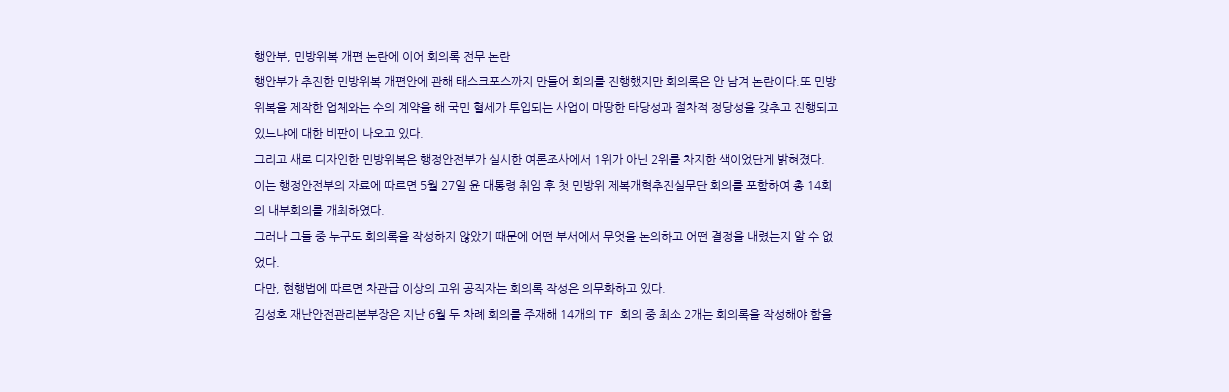행안부, 민방위복 개편 논란에 이어 회의록 전무 논란
행안부가 추진한 민방위복 개편안에 관해 태스크포스까지 만들어 회의를 진행했지만 회의록은 안 남겨 논란이다.또 민방위복을 제작한 업체와는 수의 계약을 해 국민 혈세가 투입되는 사업이 마땅한 타당성과 절차적 정당성을 갖추고 진행되고 있느냐에 대한 비판이 나오고 있다.
그리고 새로 디자인한 민방위복은 행정안전부가 실시한 여론조사에서 1위가 아닌 2위를 차지한 색이었단게 밝혀졌다.
이는 행정안전부의 자료에 따르면 5월 27일 윤 대통령 취임 후 첫 민방위 제복개혁추진실무단 회의를 포함하여 총 14회의 내부회의를 개최하였다.
그러나 그들 중 누구도 회의록을 작성하지 않았기 때문에 어떤 부서에서 무엇을 논의하고 어떤 결정을 내렸는지 알 수 없었다.
다만, 현행법에 따르면 차관급 이상의 고위 공직자는 회의록 작성은 의무화하고 있다.
김성호 재난안전관리본부장은 지난 6월 두 차례 회의를 주재해 14개의 TF 회의 중 최소 2개는 회의록을 작성해야 함을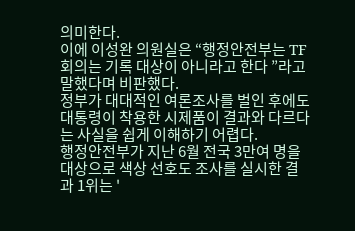의미한다.
이에 이성완 의원실은 “행정안전부는 TF 회의는 기록 대상이 아니라고 한다 ”라고 말했다며 비판했다.
정부가 대대적인 여론조사를 벌인 후에도 대통령이 착용한 시제품이 결과와 다르다는 사실을 쉽게 이해하기 어렵다.
행정안전부가 지난 6월 전국 3만여 명을 대상으로 색상 선호도 조사를 실시한 결과 1위는 '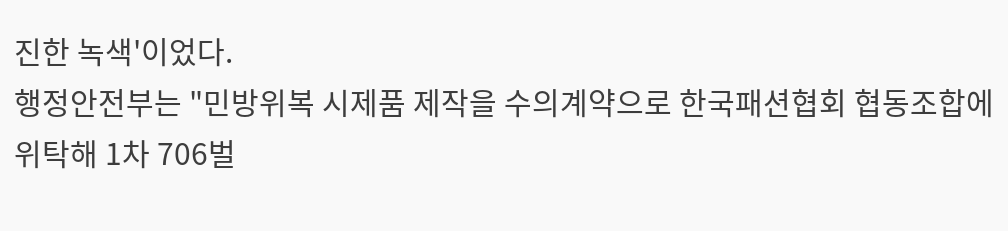진한 녹색'이었다.
행정안전부는 "민방위복 시제품 제작을 수의계약으로 한국패션협회 협동조합에 위탁해 1차 706벌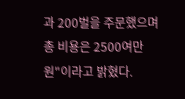과 200벌을 주문했으며 총 비용은 2500여만원"이라고 밝혔다.